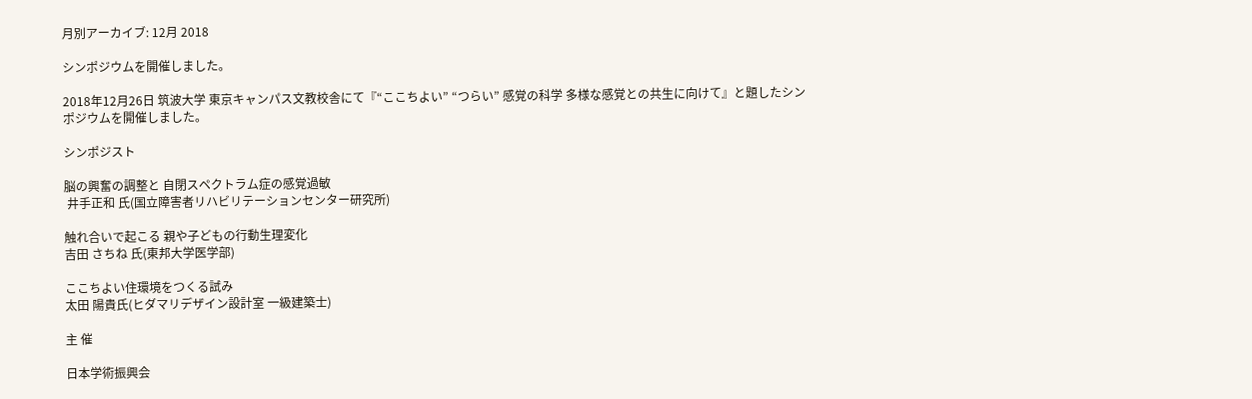月別アーカイブ: 12月 2018

シンポジウムを開催しました。

2018年12月26日 筑波大学 東京キャンパス文教校舎にて『“ここちよい” “つらい” 感覚の科学 多様な感覚との共生に向けて』と題したシンポジウムを開催しました。

シンポジスト

脳の興奮の調整と 自閉スペクトラム症の感覚過敏
 井手正和 氏(国立障害者リハビリテーションセンター研究所)

触れ合いで起こる 親や子どもの行動生理変化
吉田 さちね 氏(東邦大学医学部)

ここちよい住環境をつくる試み
太田 陽貴氏(ヒダマリデザイン設計室 一級建築士)

主 催

日本学術振興会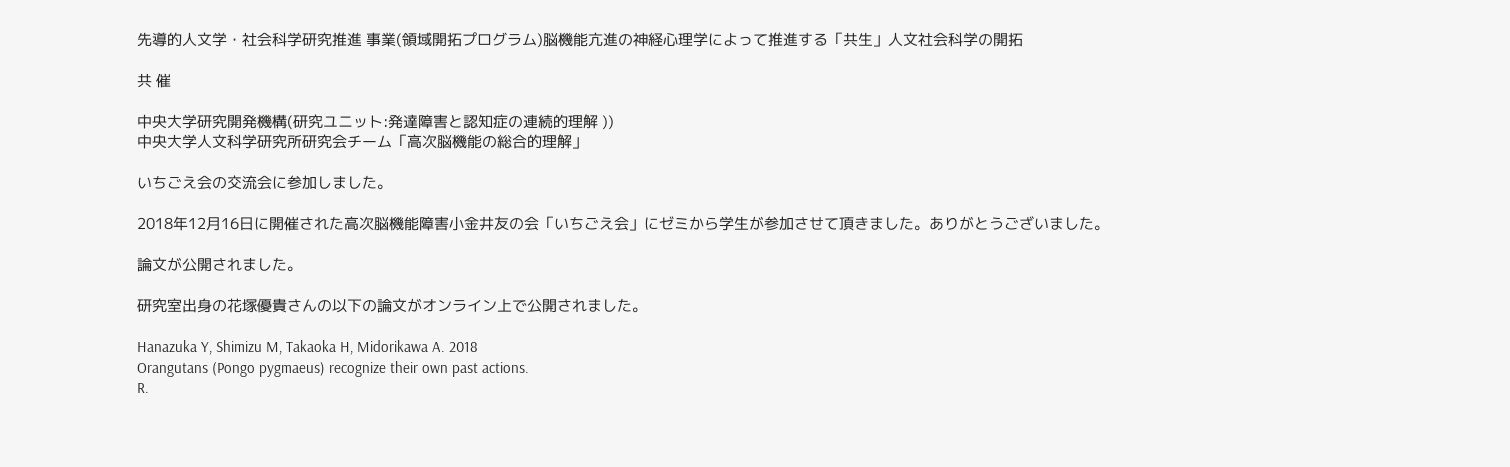先導的人文学・社会科学研究推進 事業(領域開拓プログラム)脳機能亢進の神経心理学によって推進する「共生」人文社会科学の開拓

共 催

中央大学研究開発機構(研究ユニット:発達障害と認知症の連続的理解 ))
中央大学人文科学研究所研究会チーム「高次脳機能の総合的理解」

いちごえ会の交流会に参加しました。

2018年12月16日に開催された高次脳機能障害小金井友の会「いちごえ会」にゼミから学生が参加させて頂きました。ありがとうございました。

論文が公開されました。

研究室出身の花塚優貴さんの以下の論文がオンライン上で公開されました。

Hanazuka Y, Shimizu M, Takaoka H, Midorikawa A. 2018
Orangutans (Pongo pygmaeus) recognize their own past actions.
R.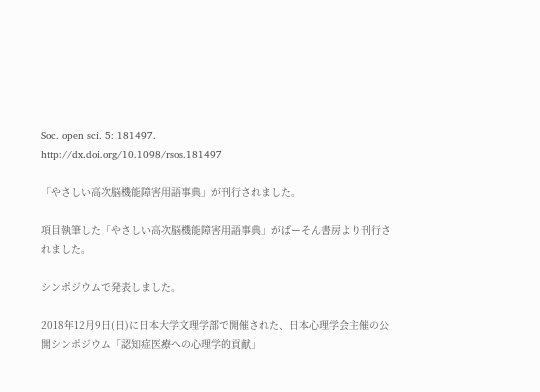Soc. open sci. 5: 181497.
http://dx.doi.org/10.1098/rsos.181497

「やさしい高次脳機能障害用語事典」が刊行されました。

項目執筆した「やさしい高次脳機能障害用語事典」がぱーそん書房より刊行されました。

シンポジウムで発表しました。

2018年12月9日(日)に日本大学文理学部で開催された、日本心理学会主催の公開シンポジウム「認知症医療への心理学的貢献」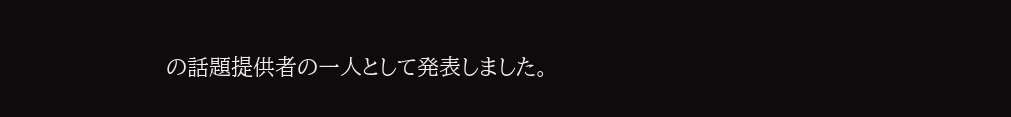の話題提供者の一人として発表しました。